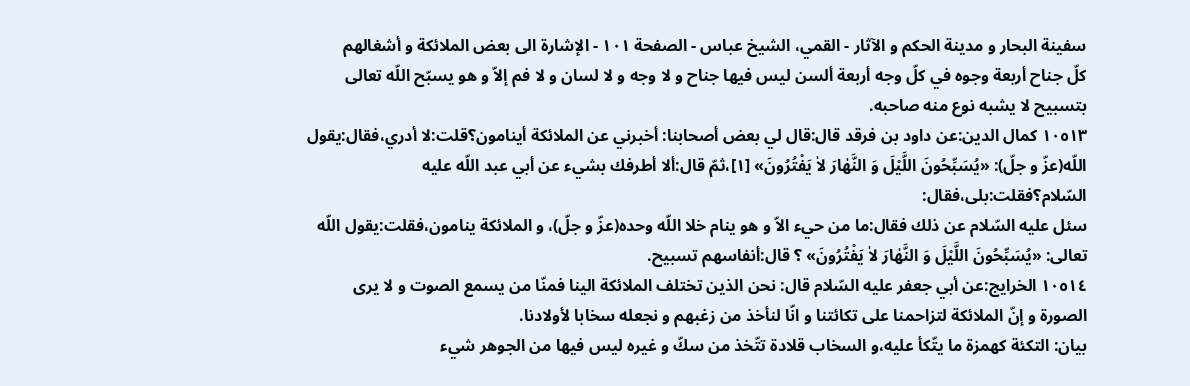سفینة البحار و مدینة الحکم و الآثار - القمي، الشيخ عباس - الصفحة ١٠١ - الإشارة الى بعض الملائكة و أشغالهم
كلّ جناح أربعة وجوه في كلّ وجه أربعة ألسن ليس فيها جناح و لا وجه و لا لسان و لا فم إلاّ و هو يسبّح اللّه تعالى بتسبيح لا يشبه نوع منه صاحبه.
١٠٥١٣ كمال الدين:عن داود بن فرقد قال:قال لي بعض أصحابنا: أخبرني عن الملائكة أينامون؟قلت:لا أدري،فقال:يقول اللّه(عزّ و جلّ): «يُسَبِّحُونَ اللَّيْلَ وَ النَّهٰارَ لاٰ يَفْتُرُونَ» [١]،ثمّ قال:ألا أطرفك بشيء عن أبي عبد اللّه عليه السّلام؟فقلت:بلى،فقال:
سئل عليه السّلام عن ذلك فقال:ما من حيء الاّ و هو ينام خلا اللّه وحده(عزّ و جلّ)، و الملائكة ينامون،فقلت:يقول اللّه تعالى: «يُسَبِّحُونَ اللَّيْلَ وَ النَّهٰارَ لاٰ يَفْتُرُونَ» ؟ قال:أنفاسهم تسبيح.
١٠٥١٤ الخرايج:عن أبي جعفر عليه السّلام قال: نحن الذين تختلف الملائكة الينا فمنّا من يسمع الصوت و لا يرى الصورة و إنّ الملائكة لتزاحمنا على تكائتنا و انّا لنأخذ من زغبهم و نجعله سخابا لأولادنا.
بيان: التكئة كهمزة ما يتّكأ عليه،و السخاب قلادة تتّخذ من سكّ و غيره ليس فيها من الجوهر شيء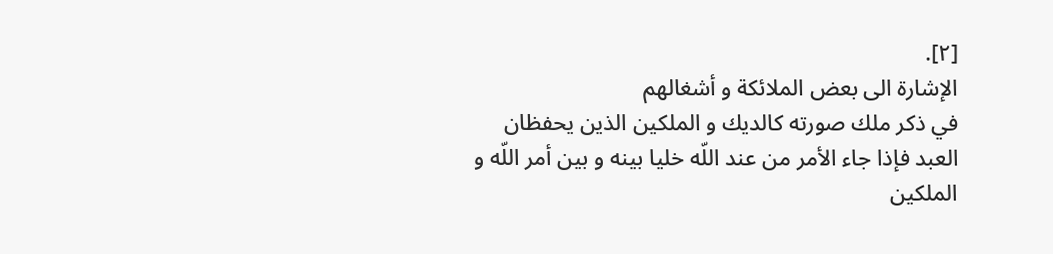[٢].
الإشارة الى بعض الملائكة و أشغالهم
في ذكر ملك صورته كالديك و الملكين الذين يحفظان العبد فإذا جاء الأمر من عند اللّه خليا بينه و بين أمر اللّه و الملكين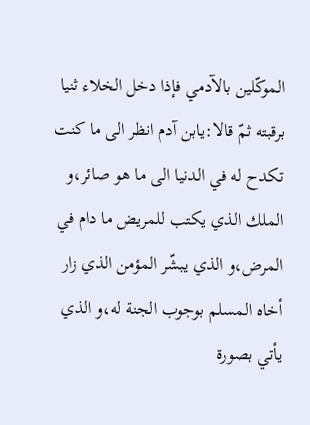الموكّلين بالآدمي فإذا دخل الخلاء ثنيا برقبته ثمّ قالا:يابن آدم انظر الى ما كنت تكدح له في الدنيا الى ما هو صائر،و الملك الذي يكتب للمريض ما دام في المرض،و الذي يبشّر المؤمن الذي زار أخاه المسلم بوجوب الجنة له،و الذي يأتي بصورة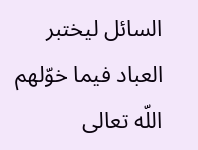السائل ليختبر العباد فيما خوّلهم اللّه تعالى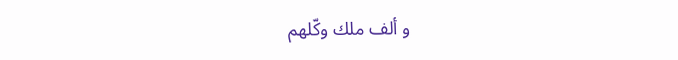و ألف ملك وكّلهم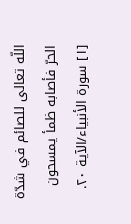اللّه تعالى للصائم في شدّة الحرّ فأصابه ظمأ يمسحون
[١] سورة الأنبياء/الآية ٢٠.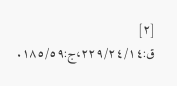[٢] ق:٢٢٩/٢٤/١٤،ج:١٨٥/٥٩.